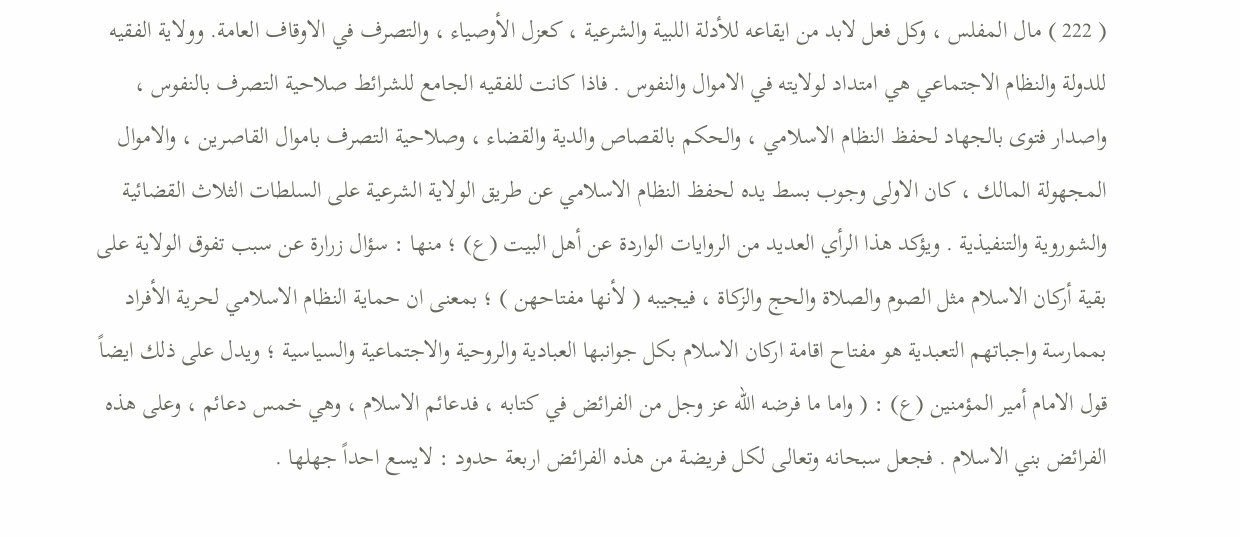( 222 ) مال المفلس ، وكل فعل لابد من ايقاعه للأدلة اللبية والشرعية ، كعزل الأوصياء ، والتصرف في الاوقاف العامة. وولاية الفقيه للدولة والنظام الاجتماعي هي امتداد لولايته في الاموال والنفوس . فاذا كانت للفقيه الجامع للشرائط صلاحية التصرف بالنفوس ، واصدار فتوى بالجهاد لحفظ النظام الاسلامي ، والحكم بالقصاص والدية والقضاء ، وصلاحية التصرف باموال القاصرين ، والاموال المجهولة المالك ، كان الاولى وجوب بسط يده لحفظ النظام الاسلامي عن طريق الولاية الشرعية على السلطات الثلاث القضائية والشوروية والتنفيذية . ويؤكد هذا الرأي العديد من الروايات الواردة عن أهل البيت (ع) ؛ منها : سؤال زرارة عن سبب تفوق الولاية على بقية أركان الاسلام مثل الصوم والصلاة والحج والزكاة ، فيجيبه ( لأنها مفتاحهن ) ؛ بمعنى ان حماية النظام الاسلامي لحرية الأفراد بممارسة واجباتهم التعبدية هو مفتاح اقامة اركان الاسلام بكل جوانبها العبادية والروحية والاجتماعية والسياسية ؛ ويدل على ذلك ايضاً قول الامام أمير المؤمنين (ع) : ( واما ما فرضه الله عز وجل من الفرائض في كتابه ، فدعائم الاسلام ، وهي خمس دعائم ، وعلى هذه الفرائض بني الاسلام . فجعل سبحانه وتعالى لكل فريضة من هذه الفرائض اربعة حدود : لايسع احداً جهلها .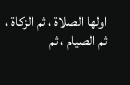اولها الصلاة ، ثم الزكاة ، ثم الصيام ، ثم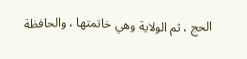الحج ، ثم الولاية وهي خاتمتها ، والحافظة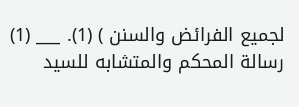لجميع الفرائض والسنن ) (1). ___ (1) رسالة المحكم والمتشابه للسيد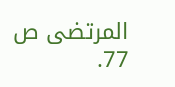المرتضى ص 77.